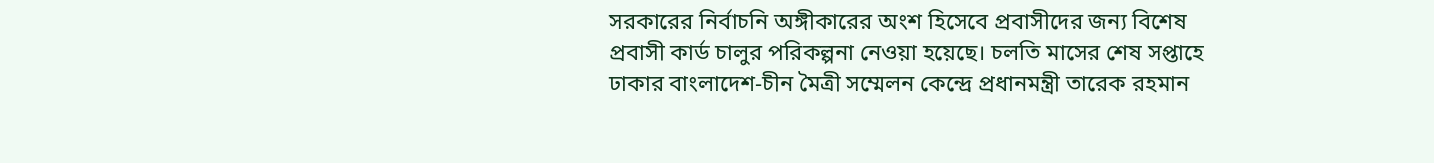সরকারের নির্বাচনি অঙ্গীকারের অংশ হিসেবে প্রবাসীদের জন্য বিশেষ প্রবাসী কার্ড চালুর পরিকল্পনা নেওয়া হয়েছে। চলতি মাসের শেষ সপ্তাহে ঢাকার বাংলাদেশ-চীন মৈত্রী সম্মেলন কেন্দ্রে প্রধানমন্ত্রী তারেক রহমান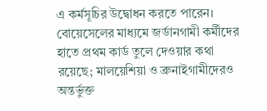এ কর্মসূচির উদ্বোধন করতে পারেন। বোয়েসেলের মাধ্যমে জর্ডানগামী কর্মীদের হাতে প্রথম কার্ড তুলে দেওয়ার কথা রয়েছে; মালয়েশিয়া ও ব্রুনাইগামীদেরও অন্তর্ভুক্ত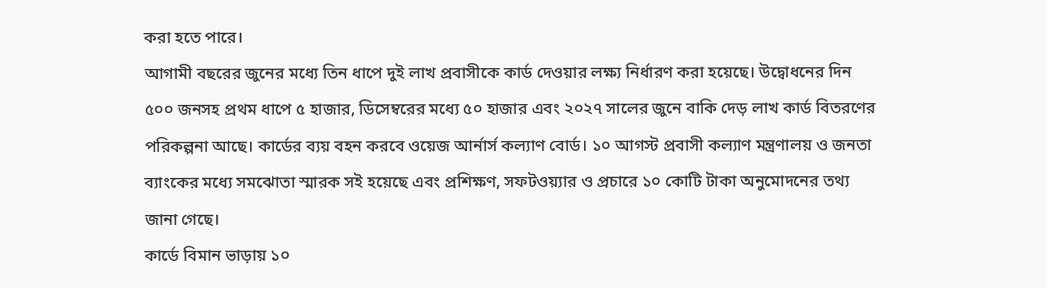করা হতে পারে।
আগামী বছরের জুনের মধ্যে তিন ধাপে দুই লাখ প্রবাসীকে কার্ড দেওয়ার লক্ষ্য নির্ধারণ করা হয়েছে। উদ্বোধনের দিন ৫০০ জনসহ প্রথম ধাপে ৫ হাজার, ডিসেম্বরের মধ্যে ৫০ হাজার এবং ২০২৭ সালের জুনে বাকি দেড় লাখ কার্ড বিতরণের পরিকল্পনা আছে। কার্ডের ব্যয় বহন করবে ওয়েজ আর্নার্স কল্যাণ বোর্ড। ১০ আগস্ট প্রবাসী কল্যাণ মন্ত্রণালয় ও জনতা ব্যাংকের মধ্যে সমঝোতা স্মারক সই হয়েছে এবং প্রশিক্ষণ, সফটওয়্যার ও প্রচারে ১০ কোটি টাকা অনুমোদনের তথ্য জানা গেছে।
কার্ডে বিমান ভাড়ায় ১০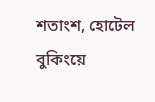শতাংশ, হোটেল বুকিংয়ে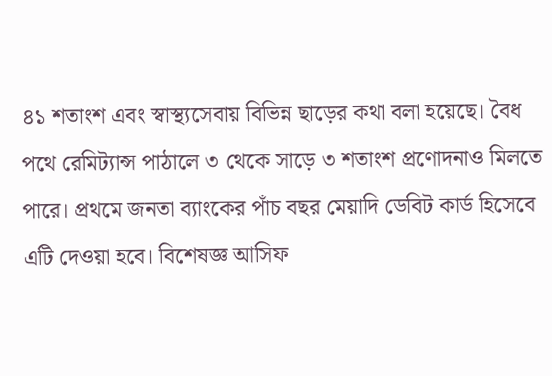৪১ শতাংশ এবং স্বাস্থ্যসেবায় বিভিন্ন ছাড়ের কথা বলা হয়েছে। বৈধ পথে রেমিট্যান্স পাঠালে ৩ থেকে সাড়ে ৩ শতাংশ প্রণোদনাও মিলতে পারে। প্রথমে জনতা ব্যাংকের পাঁচ বছর মেয়াদি ডেবিট কার্ড হিসেবে এটি দেওয়া হবে। বিশেষজ্ঞ আসিফ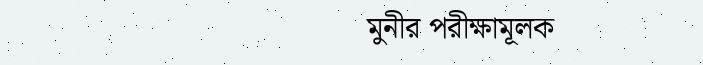মুনীর পরীক্ষামূলক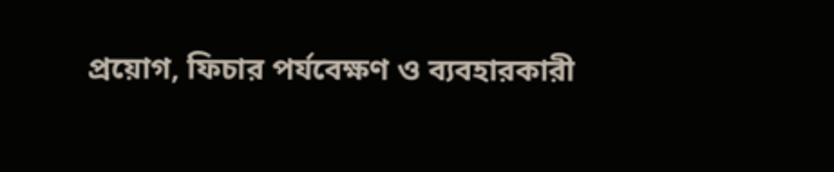প্রয়োগ, ফিচার পর্যবেক্ষণ ও ব্যবহারকারী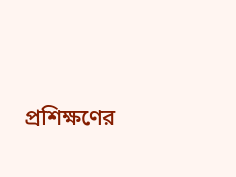প্রশিক্ষণের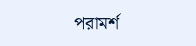পরামর্শ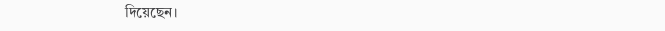দিয়েছেন।